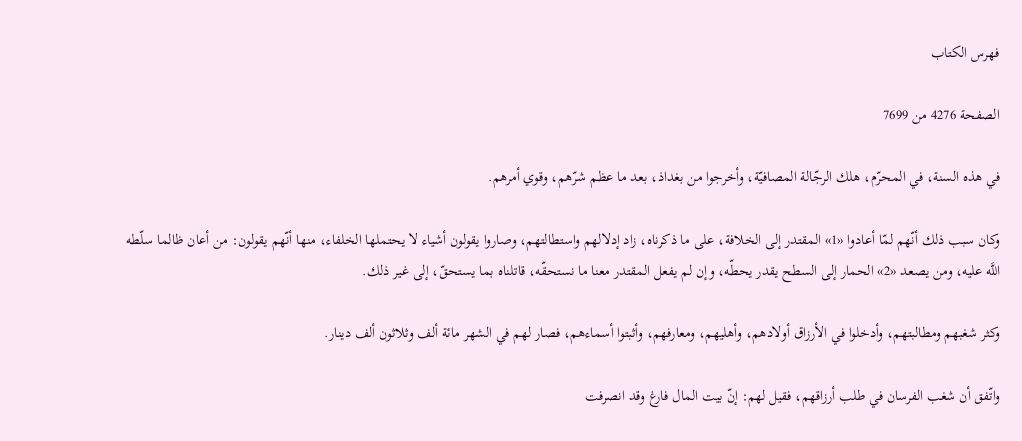فهرس الكتاب

الصفحة 4276 من 7699

في هذه السنة، في المحرّم، هلك الرجّالة المصافيّة، وأخرجوا من بغداذ، بعد ما عظم شرّهم، وقوي أمرهم.

وكان سبب ذلك أنّهم لمّا أعادوا «1» المقتدر إلى الخلافة، على ما ذكرناه، زاد إدلالهم واستطالتهم، وصاروا يقولون أشياء لا يحتملها الخلفاء، منها أنّهم يقولون: من أعان ظالما سلّطه اللَّه عليه، ومن يصعد «2» الحمار إلى السطح يقدر يحطّه، وإن لم يفعل المقتدر معنا ما نستحقّه، قاتلناه بما يستحقّ، إلى غير ذلك.

وكثر شغبهم ومطالبتهم، وأدخلوا في الأرزاق أولادهم، وأهليهم، ومعارفهم، وأثبتوا أسماءهم، فصار لهم في الشهر مائة ألف وثلاثون ألف دينار.

واتّفق أن شغب الفرسان في طلب أرزاقهم، فقيل لهم: إنّ بيت المال فارغ وقد انصرفت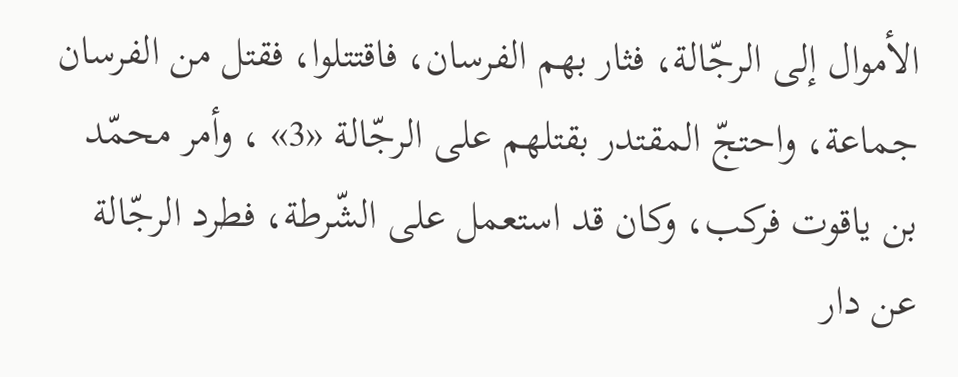الأموال إلى الرجّالة، فثار بهم الفرسان، فاقتتلوا، فقتل من الفرسان جماعة، واحتجّ المقتدر بقتلهم على الرجّالة «3» ، وأمر محمّد بن ياقوت فركب، وكان قد استعمل على الشّرطة، فطرد الرجّالة عن دار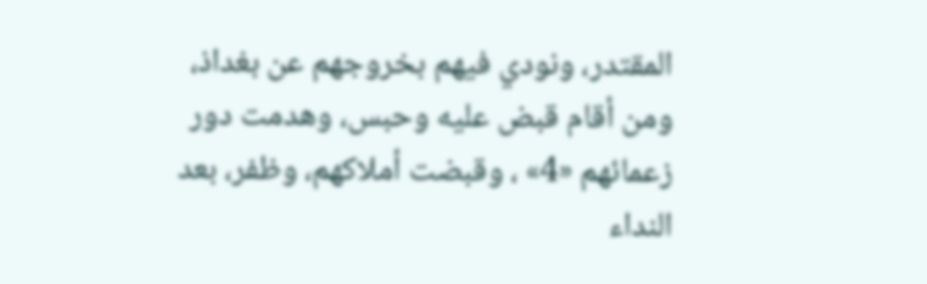المقتدر، ونودي فيهم بخروجهم عن بغداذ، ومن أقام قبض عليه وحبس، وهدمت دور زعمائهم «4» ، وقبضت أملاكهم، وظفر، بعد النداء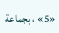«5» ، بجماعة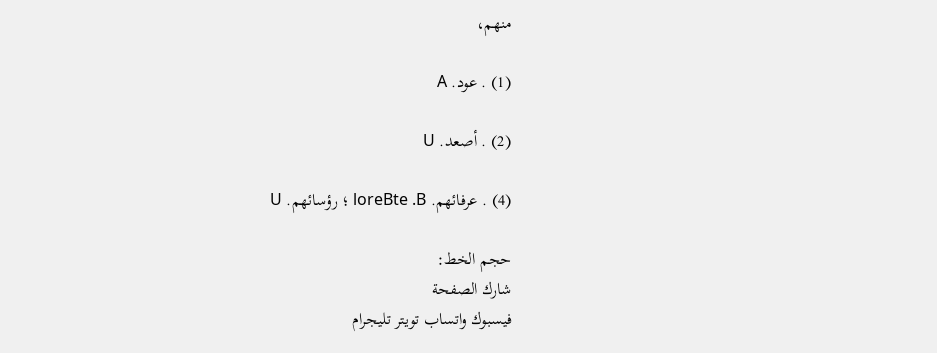منهم،

(1) . عود. A

(2) . أصعد. U

(4) . عرفائهم. loreBte .B ؛ رؤسائهم. U

حجم الخط:
شارك الصفحة
فيسبوك واتساب تويتر تليجرام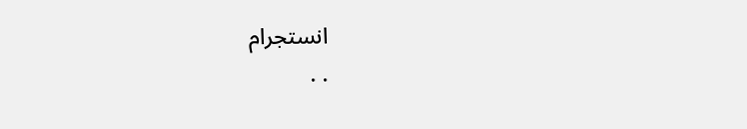انستجرام
. .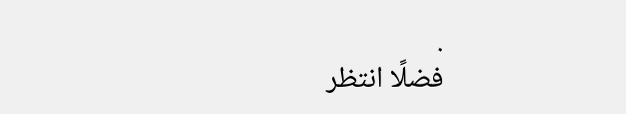.
فضلًا انتظر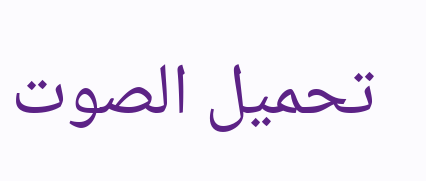تحميل الصوت